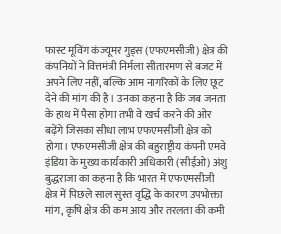फास्ट मूविंग कंज्यूमर गुड्स (एफएमसीजी) क्षेत्र की कंपनियों ने वित्तमंत्री निर्मला सीतारमण से बजट में अपने लिए नहीं, बल्कि आम नागरिकों के लिए छूट देने की मांग की है। उनका कहना है कि जब जनता के हाथ में पैसा होगा तभी वे खर्च करने की ओर बढ़ेंगे जिसका सीधा लाभ एफएमसीजी क्षेत्र को होगा। एफएमसीजी क्षेत्र की बहुराष्ट्रीय कंपनी एमवे इंडिया के मुख्य कार्यकारी अधिकारी (सीईओ) अंशु बुद्धराजा का कहना है कि भारत में एफएमसीजी क्षेत्र में पिछले साल सुस्त वृद्धि के कारण उपभोक्ता मांग, कृषि क्षेत्र की कम आय और तरलता की कमी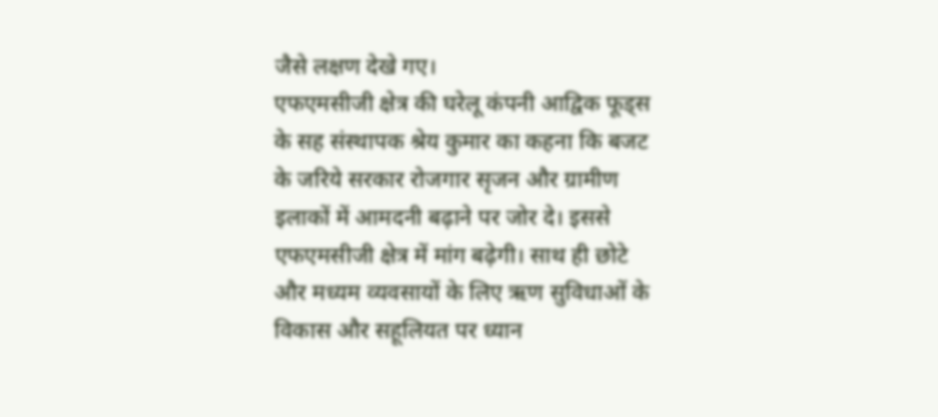जैसे लक्षण देखे गए।
एफएमसीजी क्षेत्र की घरेलू कंपनी आद्विक फूड्स के सह संस्थापक श्रेय कुमार का कहना कि बजट के जरिये सरकार रोजगार सृजन और ग्रामीण इलाकों में आमदनी बढ़ाने पर जोर दे। इससे एफएमसीजी क्षेत्र में मांग बढ़ेगी। साथ ही छोटे और मध्यम व्यवसायों के लिए ऋण सुविधाओं के विकास और सहूलियत पर ध्यान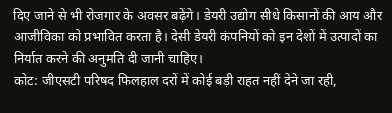दिए जाने से भी रोजगार के अवसर बढ़ेंगे। डेयरी उद्योग सीधे किसानों की आय और आजीविका को प्रभावित करता है। देसी डेयरी कंपनियों को इन देशों में उत्पादों का निर्यात करने की अनुमति दी जानी चाहिए।
कोट: जीएसटी परिषद फिलहाल दरों में कोई बड़ी राहत नहीं देने जा रही,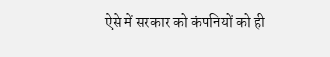ऐसे में सरकार को कंपनियों को ही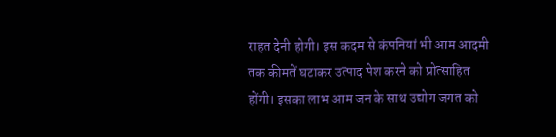राहत देनी होगी। इस कदम से कंपनियां भी आम आदमी तक कीमतें घटाकर उत्पाद पेश करने को प्रोत्साहित होंगी। इसका लाभ आम जन के साथ उद्योग जगत को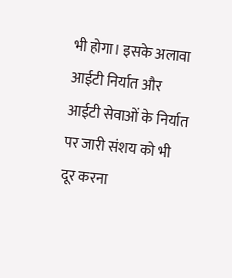भी होगा। इसके अलावा आईटी निर्यात और आईटी सेवाओं के निर्यात पर जारी संशय को भी दूर करना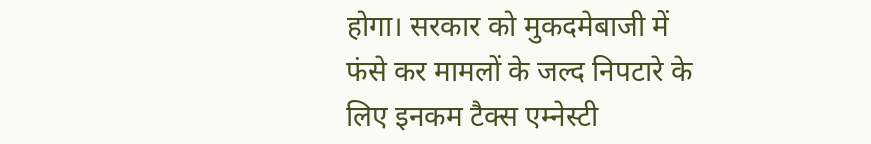होगा। सरकार को मुकदमेबाजी में फंसे कर मामलों के जल्द निपटारे के लिए इनकम टैक्स एम्नेस्टी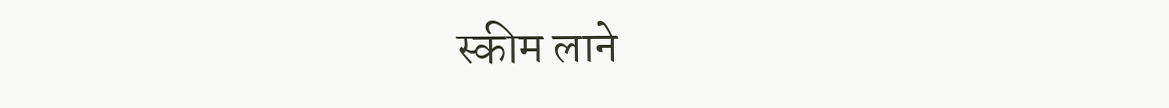स्कीम लाने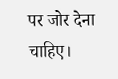पर जोर देना चाहिए।